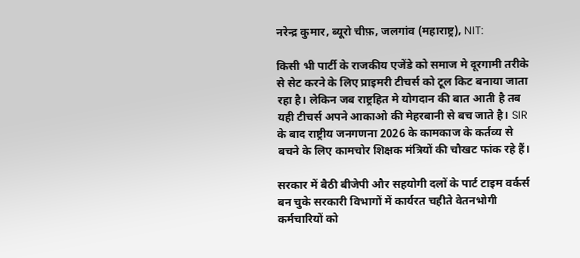नरेन्द्र कुमार, ब्यूरो चीफ़, जलगांव (महाराष्ट्र), NIT:

किसी भी पार्टी के राजकीय एजेंडे को समाज मे दूरगामी तरीके से सेट करने के लिए प्राइमरी टीचर्स को टूल किट बनाया जाता रहा है। लेकिन जब राष्ट्रहित मे योगदान की बात आती है तब यही टीचर्स अपने आकाओ की मेहरबानी से बच जाते है। SIR के बाद राष्ट्रीय जनगणना 2026 के कामकाज के कर्तव्य से बचने के लिए कामचोर शिक्षक मंत्रियों की चौखट फांक रहे हैं।

सरकार में बैठी बीजेपी और सहयोगी दलों के पार्ट टाइम वर्कर्स बन चुके सरकारी विभागों में कार्यरत चहीते वेतनभोगी कर्मचारियों को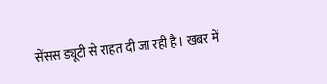सेंसस ड्यूटी से राहत दी जा रही है। खबर में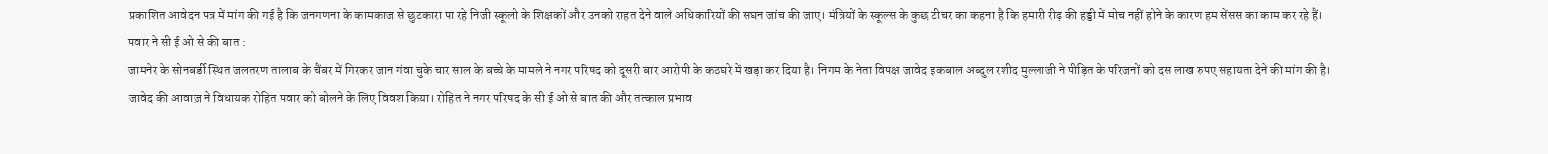प्रकाशित आवेदन पत्र में मांग की गई है कि जनगणना के कामकाज से छुटकारा पा रहे निजी स्कूलो के शिक्षकों और उनको राहत देने वाले अधिकारियों की सघन जांच की जाए। मंत्रियों के स्कूल्स के कुछ टीचर का कहना है कि हमारी रीढ़ की हड्डी में मोच नहीं होने के कारण हम सेंसस का काम कर रहे हैं।
पवार ने सी ई ओ से की बात :
जामनेर के सोनबर्डी स्थित जलतरण तालाब के चैंबर में गिरकर जान गंवा चुके चार साल के बच्चे के मामले ने नगर परिषद को दूसरी बार आरोपी के कठघरे में खड़ा कर दिया है। निगम के नेता विपक्ष जावेद इकबाल अब्दुल रशीद मुल्लाजी ने पीड़ित के परिजनों को दस लाख रुपए सहायता देने की मांग की है।
जावेद की आवाज़ ने विधायक रोहित पवार को बोलने के लिए विवश किया। रोहित ने नगर परिषद के सी ई ओ से बात की और तत्काल प्रभाव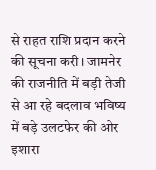से राहत राशि प्रदान करने की सूचना करी। जामनेर की राजनीति में बड़ी तेजी से आ रहे बदलाव भविष्य में बड़े उलटफेर की ओर इशारा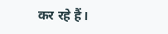कर रहे हैं।